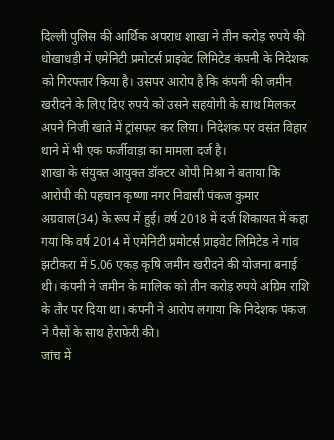दिल्ली पुलिस की आर्थिक अपराध शाखा ने तीन करोड़ रुपये की धोखाधड़ी में एमेनिटी प्रमोटर्स प्राइवेट लिमिटेड कंपनी के निदेशक को गिरफ्तार किया है। उसपर आरोप है कि कंपनी की जमीन खरीदने के लिए दिए रुपये को उसने सहयोगी के साथ मिलकर अपने निजी खाते में ट्रांसफर कर लिया। निदेशक पर वसंत विहार थाने में भी एक फर्जीवाड़ा का मामला दर्ज है।
शाखा के संयुक्त आयुक्त डॉक्टर ओपी मिश्रा ने बताया कि आरोपी की पहचान कृष्णा नगर निवासी पंकज कुमार अग्रवाल(34) के रूप में हुई। वर्ष 2018 में दर्ज शिकायत में कहा गया कि वर्ष 2014 में एमेनिटी प्रमोटर्स प्राइवेट लिमिटेड ने गांव झटीकरा में 5.06 एकड़ कृषि जमीन खरीदने की योजना बनाई थी। कंपनी ने जमीन के मालिक को तीन करोड़ रुपये अग्रिम राशि के तौर पर दिया था। कंपनी ने आरोप लगाया कि निदेशक पंकज ने पैसों के साथ हेराफेरी की।
जांच में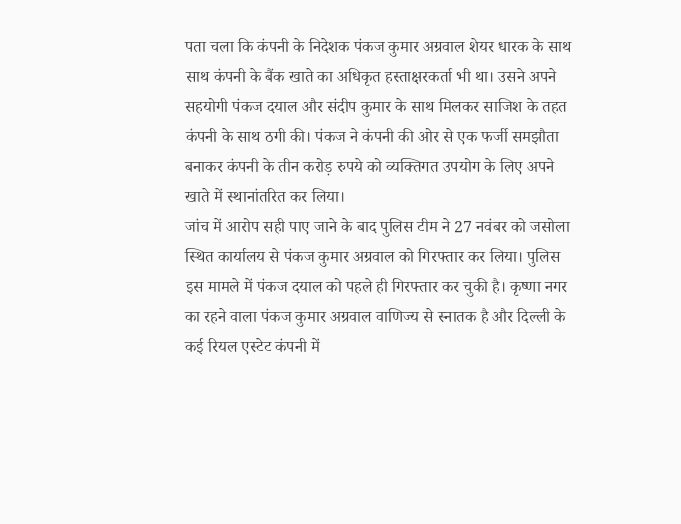पता चला कि कंपनी के निदेशक पंकज कुमार अग्रवाल शेयर धारक के साथ साथ कंपनी के बैंक खाते का अधिकृत हस्ताक्षरकर्ता भी था। उसने अपने सहयोगी पंकज दयाल और संदीप कुमार के साथ मिलकर साजिश के तहत कंपनी के साथ ठगी की। पंकज ने कंपनी की ओर से एक फर्जी समझौता बनाकर कंपनी के तीन करोड़ रुपये को व्यक्तिगत उपयोग के लिए अपने खाते में स्थानांतरित कर लिया।
जांच में आरोप सही पाए जाने के बाद पुलिस टीम ने 27 नवंबर को जसोला स्थित कार्यालय से पंकज कुमार अग्रवाल को गिरफ्तार कर लिया। पुलिस इस मामले में पंकज दयाल को पहले ही गिरफ्तार कर चुकी है। कृष्णा नगर का रहने वाला पंकज कुमार अग्रवाल वाणिज्य से स्नातक है और दिल्ली के कई रियल एस्टेट कंपनी में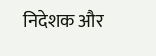निदेशक और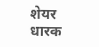शेयर धारक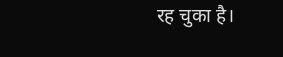रह चुका है।